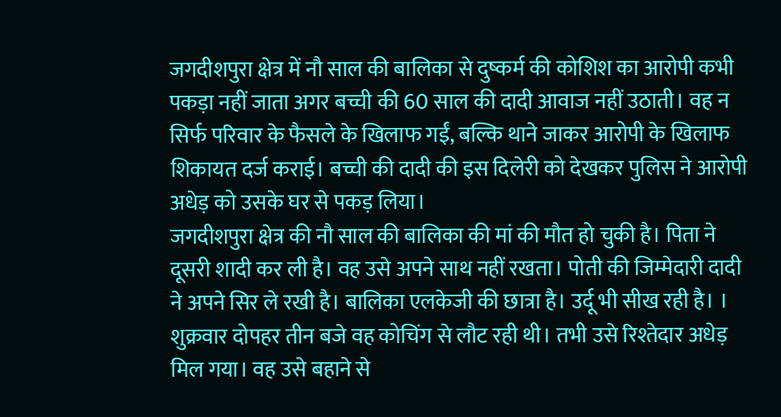जगदीशपुरा क्षेत्र में नौ साल की बालिका से दुष्कर्म की कोशिश का आरोपी कभी पकड़ा नहीं जाता अगर बच्ची की 60 साल की दादी आवाज नहीं उठाती। वह न सिर्फ परिवार के फैसले के खिलाफ गईं, बल्कि थाने जाकर आरोपी के खिलाफ शिकायत दर्ज कराई। बच्ची की दादी की इस दिलेरी को देखकर पुलिस ने आरोपी अधेड़ को उसके घर से पकड़ लिया।
जगदीशपुरा क्षेत्र की नौ साल की बालिका की मां की मौत हो चुकी है। पिता ने दूसरी शादी कर ली है। वह उसे अपने साथ नहीं रखता। पोती की जिम्मेदारी दादी ने अपने सिर ले रखी है। बालिका एलकेजी की छात्रा है। उर्दू भी सीख रही है। । शुक्रवार दोपहर तीन बजे वह कोचिंग से लौट रही थी। तभी उसे रिश्तेदार अधेड़ मिल गया। वह उसे बहाने से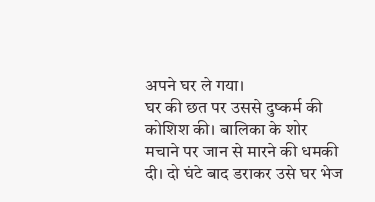अपने घर ले गया।
घर की छत पर उससे दुष्कर्म की कोशिश की। बालिका के शोर मचाने पर जान से मारने की धमकी दी। दो घंटे बाद डराकर उसे घर भेज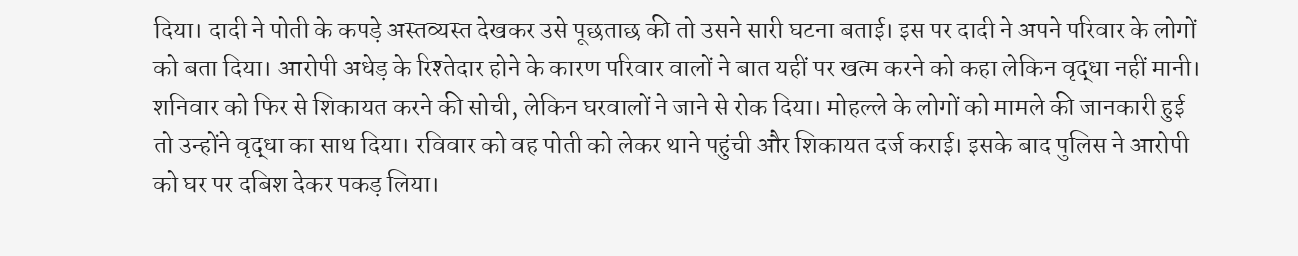दिया। दादी ने पोती के कपड़े अस्तव्यस्त देखकर उसे पूछताछ की तो उसने सारी घटना बताई। इस पर दादी ने अपने परिवार के लोगों को बता दिया। आरोपी अधेड़ के रिश्तेदार होने के कारण परिवार वालों ने बात यहीं पर खत्म करने को कहा लेकिन वृद्धा नहीं मानी।
शनिवार को फिर से शिकायत करने की सोची, लेकिन घरवालों ने जाने से रोक दिया। मोहल्ले के लोगों को मामले की जानकारी हुई तो उन्होंने वृद्धा का साथ दिया। रविवार को वह पोती को लेकर थाने पहुंची और शिकायत दर्ज कराई। इसके बाद पुलिस ने आरोपी को घर पर दबिश देकर पकड़ लिया।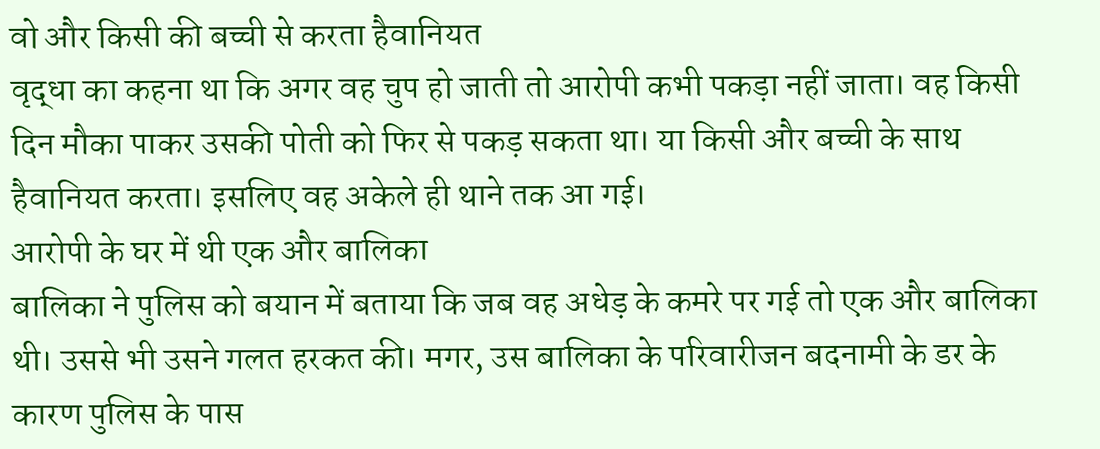वो और किसी की बच्ची से करता हैवानियत
वृद्धा का कहना था कि अगर वह चुप हो जाती तो आरोपी कभी पकड़ा नहीं जाता। वह किसी दिन मौका पाकर उसकी पोती को फिर से पकड़ सकता था। या किसी और बच्ची के साथ हैवानियत करता। इसलिए वह अकेले ही थाने तक आ गई।
आरोपी के घर में थी एक और बालिका
बालिका ने पुलिस को बयान में बताया कि जब वह अधेड़ के कमरे पर गई तो एक और बालिका थी। उससे भी उसने गलत हरकत की। मगर, उस बालिका के परिवारीजन बदनामी के डर के कारण पुलिस के पास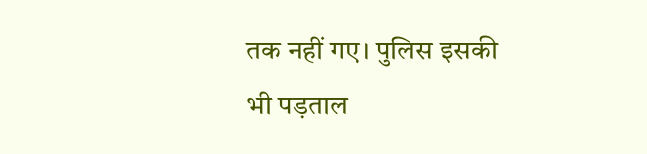तक नहीं गए। पुलिस इसकी भी पड़ताल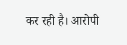कर रही है। आरोपी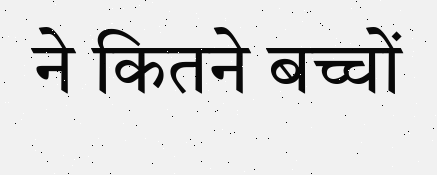ने कितने बच्चों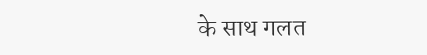के साथ गलत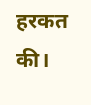हरकत की।